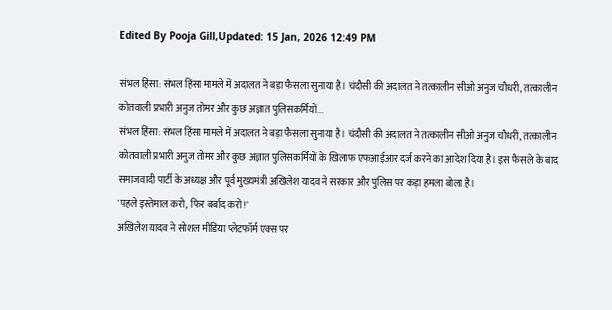Edited By Pooja Gill,Updated: 15 Jan, 2026 12:49 PM

संभल हिंसा: संभल हिंसा मामले में अदालत ने बड़ा फैसला सुनाया है। चंदौसी की अदालत ने तत्कालीन सीओ अनुज चौधरी, तत्कालीन कोतवाली प्रभारी अनुज तोमर और कुछ अज्ञात पुलिसकर्मियों...
संभल हिंसा: संभल हिंसा मामले में अदालत ने बड़ा फैसला सुनाया है। चंदौसी की अदालत ने तत्कालीन सीओ अनुज चौधरी, तत्कालीन कोतवाली प्रभारी अनुज तोमर और कुछ अज्ञात पुलिसकर्मियों के खिलाफ एफआईआर दर्ज करने का आदेश दिया है। इस फैसले के बाद समाजवादी पार्टी के अध्यक्ष और पूर्व मुख्यमंत्री अखिलेश यादव ने सरकार और पुलिस पर कड़ा हमला बोला है।
'पहले इस्तेमाल करो, फिर बर्बाद करो!'
अखिलेश यादव ने सोशल मीडिया प्लेटफॉर्म एक्स पर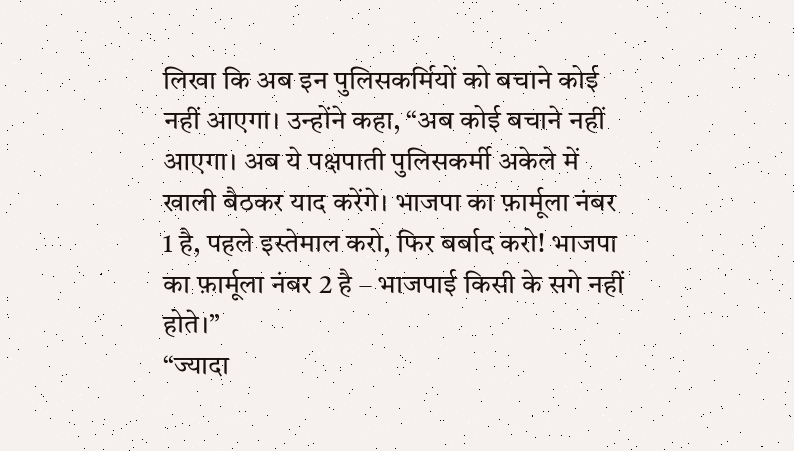लिखा कि अब इन पुलिसकर्मियों को बचाने कोई नहीं आएगा। उन्होंने कहा, “अब कोई बचाने नहीं आएगा। अब ये पक्षपाती पुलिसकर्मी अकेले में खाली बैठकर याद करेंगे। भाजपा का फ़ार्मूला नंबर 1 है, पहले इस्तेमाल करो, फिर बर्बाद करो! भाजपा का फ़ार्मूला नंबर 2 है – भाजपाई किसी के सगे नहीं होते।”
“ज्यादा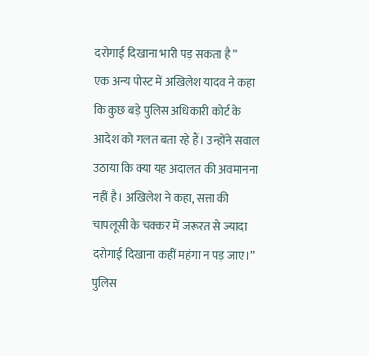दरोगाई दिखाना भारी पड़ सकता है”
एक अन्य पोस्ट में अखिलेश यादव ने कहा कि कुछ बड़े पुलिस अधिकारी कोर्ट के आदेश को गलत बता रहे हैं। उन्होंने सवाल उठाया कि क्या यह अदालत की अवमानना नहीं है। अखिलेश ने कहा, सत्ता की चापलूसी के चक्कर में जरूरत से ज्यादा दरोगाई दिखाना कहीं महंगा न पड़ जाए।”
पुलिस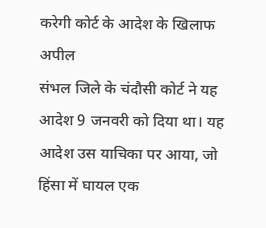करेगी कोर्ट के आदेश के खिलाफ अपील
संभल जिले के चंदौसी कोर्ट ने यह आदेश 9 जनवरी को दिया था। यह आदेश उस याचिका पर आया, जो हिंसा में घायल एक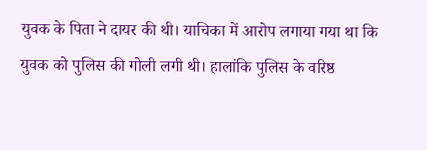युवक के पिता ने दायर की थी। याचिका में आरोप लगाया गया था कि युवक को पुलिस की गोली लगी थी। हालांकि पुलिस के वरिष्ठ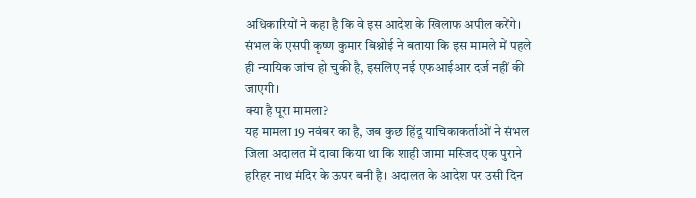अधिकारियों ने कहा है कि वे इस आदेश के खिलाफ अपील करेंगे। संभल के एसपी कृष्ण कुमार बिश्नोई ने बताया कि इस मामले में पहले ही न्यायिक जांच हो चुकी है, इसलिए नई एफआईआर दर्ज नहीं की जाएगी।
क्या है पूरा मामला?
यह मामला 19 नवंबर का है, जब कुछ हिंदू याचिकाकर्ताओं ने संभल जिला अदालत में दावा किया था कि शाही जामा मस्जिद एक पुराने हरिहर नाथ मंदिर के ऊपर बनी है। अदालत के आदेश पर उसी दिन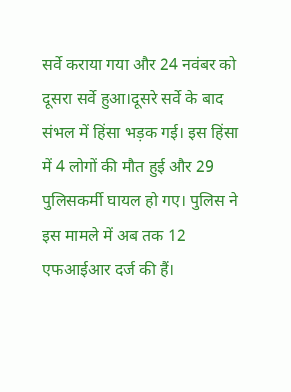सर्वे कराया गया और 24 नवंबर को दूसरा सर्वे हुआ।दूसरे सर्वे के बाद संभल में हिंसा भड़क गई। इस हिंसा में 4 लोगों की मौत हुई और 29 पुलिसकर्मी घायल हो गए। पुलिस ने इस मामले में अब तक 12 एफआईआर दर्ज की हैं।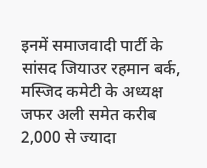इनमें समाजवादी पार्टी के सांसद जियाउर रहमान बर्क, मस्जिद कमेटी के अध्यक्ष जफर अली समेत करीब 2,000 से ज्यादा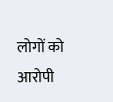लोगों को आरोपी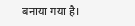बनाया गया है।